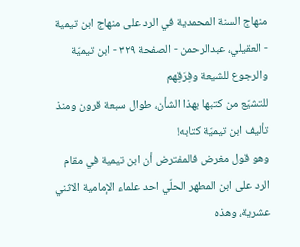منهاج السنة المحمدية في الرد على منهاج ابن تيمية - العقيلي، عبدالرحمن - الصفحة ٣٢٩ - ابن تيميّة والرجوع للشيعة وفِرَقِهم
للتشيّع من كتبها بهذا الشأن، طوال سبعة قرون ومنذ تأليف ابن تيميّة كتابه!
وهو قول مغرض فالمفترض أن ابن تيمية في مقام الرد على ابن المطهر الحلّي احد علماء الإمامية الاثني عشرية، وهذه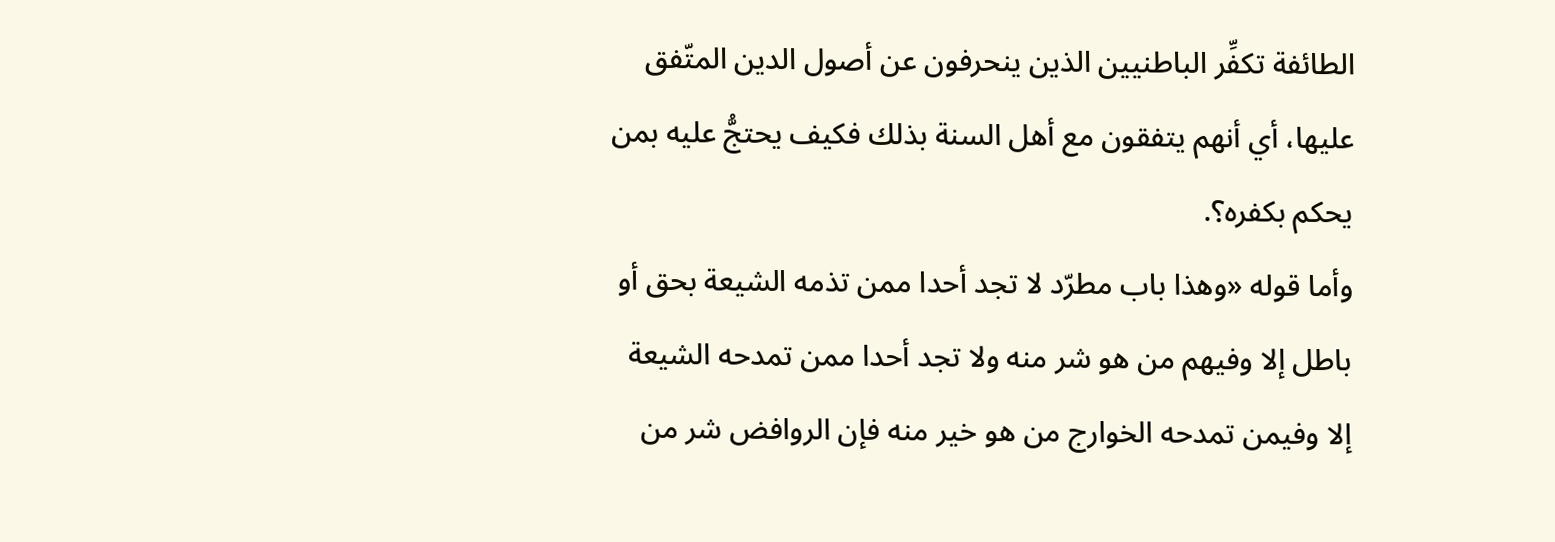الطائفة تكفِّر الباطنيين الذين ينحرفون عن أصول الدين المتّفق عليها، أي أنهم يتفقون مع أهل السنة بذلك فكيف يحتجُّ عليه بمن يحكم بكفره؟.
وأما قوله «وهذا باب مطرّد لا تجد أحدا ممن تذمه الشيعة بحق أو باطل إلا وفيهم من هو شر منه ولا تجد أحدا ممن تمدحه الشيعة إلا وفيمن تمدحه الخوارج من هو خير منه فإن الروافض شر من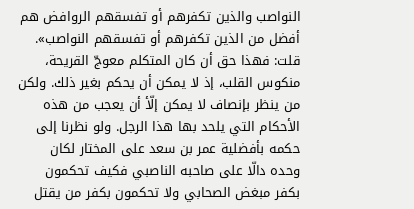النواصب والذين تكفرهم أو تفسقهم الروافض هم أفضل من الذين تكفرهم أو تفسقهم النواصب».
قلت: فهذا حق أن كان المتكلم معوجّ القريحة، منكوس القلب، إذ لا يمكن أن يحكم بغير ذلك. ولكن من ينظر بإنصاف لا يمكن إلّأ أن يعجب من هذه الأحكام التي يلحد بها هذا الرجل. ولو نظرنا إلى حكمه بأفضلية عمر بن سعد على المختار لكان وحده دالّا على صاحبه الناصبي فكيف تحكمون بكفر مبغض الصحابي ولا تحكمون بكفر من يقتل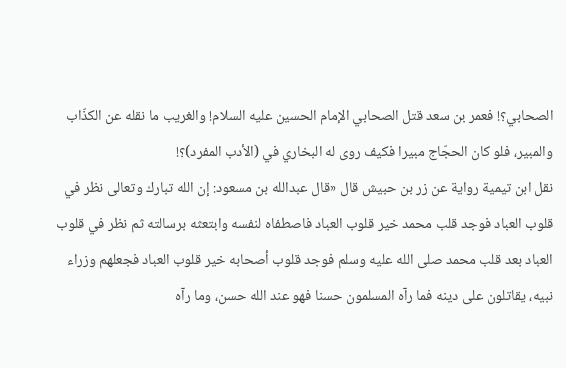الصحابي؟! فعمر بن سعد قتل الصحابي الإمام الحسين عليه السلام! والغريب ما نقله عن الكذّاب والمبير، فلو كان الحجّاج مبيرا فكيف روى له البخاري في (الأدب المفرد)؟!
نقل ابن تيمية رواية عن زر بن حبيش قال «قال عبدالله بن مسعود: إن الله تبارك وتعالى نظر في قلوب العباد فوجد قلب محمد خير قلوب العباد فاصطفاه لنفسه وابتعثه برسالته ثم نظر في قلوب العباد بعد قلب محمد صلى الله عليه وسلم فوجد قلوب أصحابه خير قلوب العباد فجعلهم وزراء نبيه، يقاتلون على دينه فما رآه المسلمون حسنا فهو عند الله حسن، وما رآه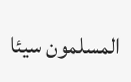المسلمون سيئا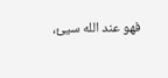فهو عند الله سيئ،